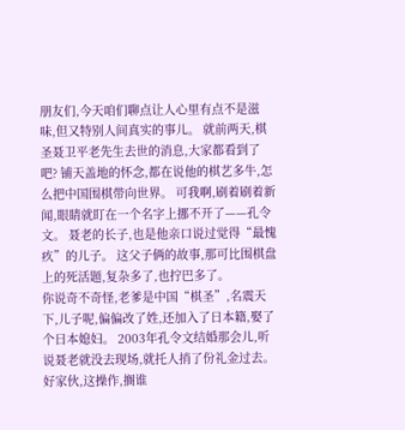朋友们,今天咱们聊点让人心里有点不是滋味,但又特别人间真实的事儿。 就前两天,棋圣聂卫平老先生去世的消息,大家都看到了吧? 铺天盖地的怀念,都在说他的棋艺多牛,怎么把中国围棋带向世界。 可我啊,刷着刷着新闻,眼睛就盯在一个名字上挪不开了——孔令文。 聂老的长子,也是他亲口说过觉得“最愧疚”的儿子。 这父子俩的故事,那可比围棋盘上的死活题,复杂多了,也拧巴多了。
你说奇不奇怪,老爹是中国“棋圣”,名震天下,儿子呢,偏偏改了姓,还加入了日本籍,娶了个日本媳妇。 2003年孔令文结婚那会儿,听说聂老就没去现场,就托人捎了份礼金过去。 好家伙,这操作,搁谁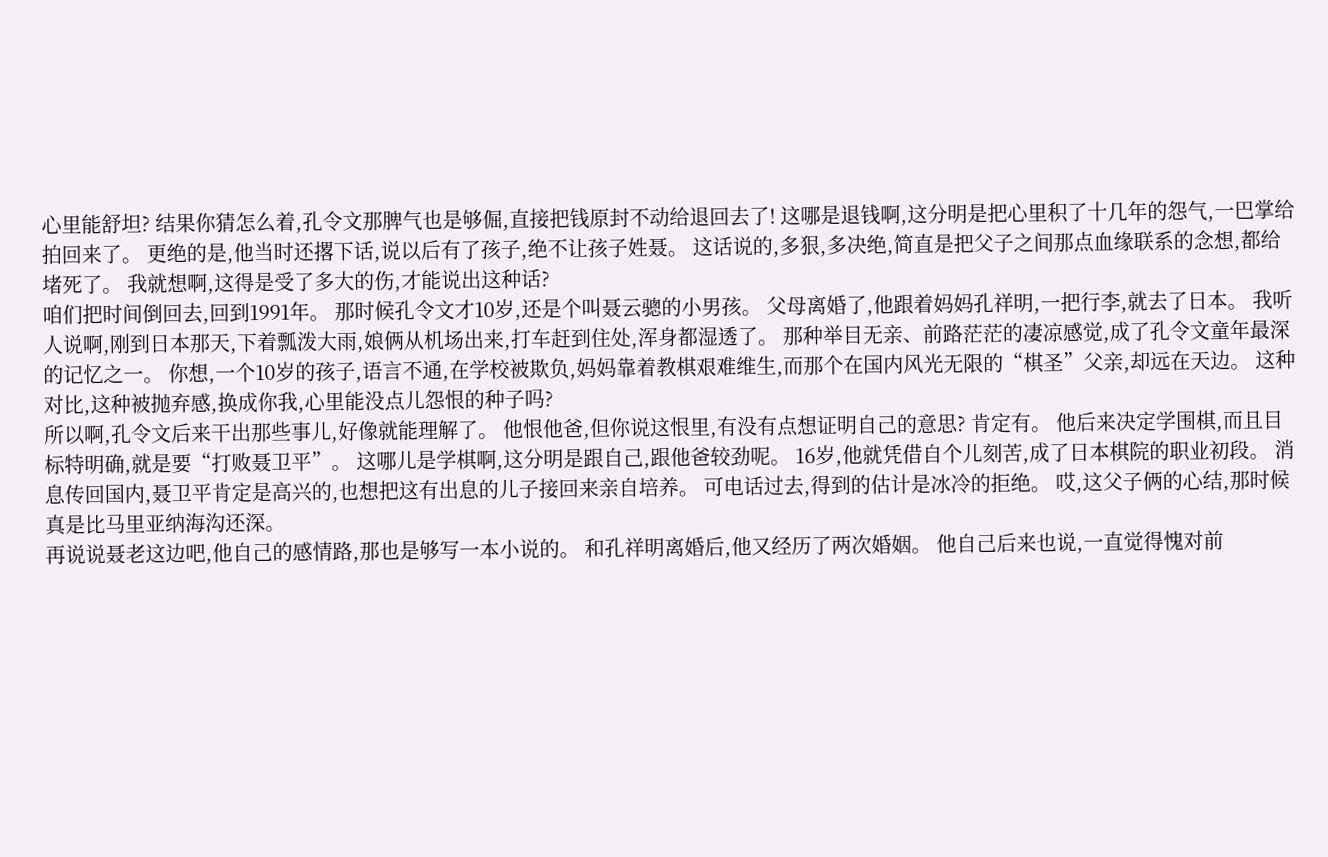心里能舒坦? 结果你猜怎么着,孔令文那脾气也是够倔,直接把钱原封不动给退回去了! 这哪是退钱啊,这分明是把心里积了十几年的怨气,一巴掌给拍回来了。 更绝的是,他当时还撂下话,说以后有了孩子,绝不让孩子姓聂。 这话说的,多狠,多决绝,简直是把父子之间那点血缘联系的念想,都给堵死了。 我就想啊,这得是受了多大的伤,才能说出这种话?
咱们把时间倒回去,回到1991年。 那时候孔令文才10岁,还是个叫聂云骢的小男孩。 父母离婚了,他跟着妈妈孔祥明,一把行李,就去了日本。 我听人说啊,刚到日本那天,下着瓢泼大雨,娘俩从机场出来,打车赶到住处,浑身都湿透了。 那种举目无亲、前路茫茫的凄凉感觉,成了孔令文童年最深的记忆之一。 你想,一个10岁的孩子,语言不通,在学校被欺负,妈妈靠着教棋艰难维生,而那个在国内风光无限的“棋圣”父亲,却远在天边。 这种对比,这种被抛弃感,换成你我,心里能没点儿怨恨的种子吗?
所以啊,孔令文后来干出那些事儿,好像就能理解了。 他恨他爸,但你说这恨里,有没有点想证明自己的意思? 肯定有。 他后来决定学围棋,而且目标特明确,就是要“打败聂卫平”。 这哪儿是学棋啊,这分明是跟自己,跟他爸较劲呢。 16岁,他就凭借自个儿刻苦,成了日本棋院的职业初段。 消息传回国内,聂卫平肯定是高兴的,也想把这有出息的儿子接回来亲自培养。 可电话过去,得到的估计是冰冷的拒绝。 哎,这父子俩的心结,那时候真是比马里亚纳海沟还深。
再说说聂老这边吧,他自己的感情路,那也是够写一本小说的。 和孔祥明离婚后,他又经历了两次婚姻。 他自己后来也说,一直觉得愧对前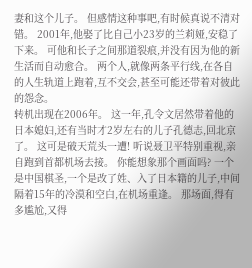妻和这个儿子。 但感情这种事吧,有时候真说不清对错。 2001年,他娶了比自己小23岁的兰莉娅,安稳了下来。 可他和长子之间那道裂痕,并没有因为他的新生活而自动愈合。 两个人,就像两条平行线,在各自的人生轨道上跑着,互不交会,甚至可能还带着对彼此的怨念。
转机出现在2006年。 这一年,孔令文居然带着他的日本媳妇,还有当时才2岁左右的儿子孔德志,回北京了。 这可是破天荒头一遭! 听说聂卫平特别重视,亲自跑到首都机场去接。 你能想象那个画面吗? 一个是中国棋圣,一个是改了姓、入了日本籍的儿子,中间隔着15年的冷漠和空白,在机场重逢。 那场面,得有多尴尬,又得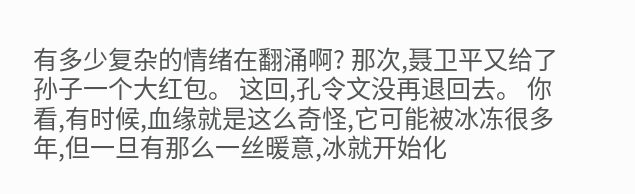有多少复杂的情绪在翻涌啊? 那次,聂卫平又给了孙子一个大红包。 这回,孔令文没再退回去。 你看,有时候,血缘就是这么奇怪,它可能被冰冻很多年,但一旦有那么一丝暖意,冰就开始化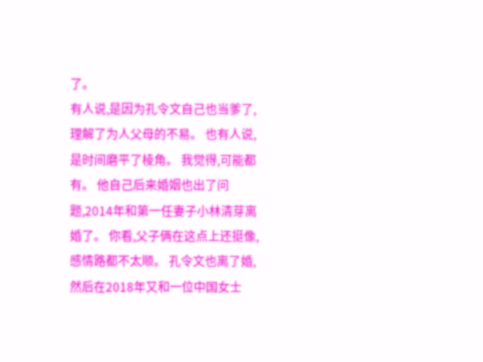了。
有人说,是因为孔令文自己也当爹了,理解了为人父母的不易。 也有人说,是时间磨平了棱角。 我觉得,可能都有。 他自己后来婚姻也出了问题,2014年和第一任妻子小林清芽离婚了。 你看,父子俩在这点上还挺像,感情路都不太顺。 孔令文也离了婚,然后在2018年又和一位中国女士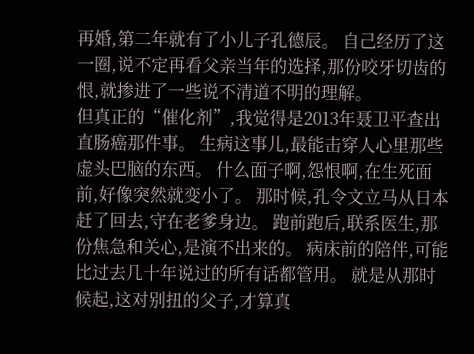再婚,第二年就有了小儿子孔德辰。 自己经历了这一圈,说不定再看父亲当年的选择,那份咬牙切齿的恨,就掺进了一些说不清道不明的理解。
但真正的“催化剂”,我觉得是2013年聂卫平查出直肠癌那件事。 生病这事儿,最能击穿人心里那些虚头巴脑的东西。 什么面子啊,怨恨啊,在生死面前,好像突然就变小了。 那时候,孔令文立马从日本赶了回去,守在老爹身边。 跑前跑后,联系医生,那份焦急和关心,是演不出来的。 病床前的陪伴,可能比过去几十年说过的所有话都管用。 就是从那时候起,这对别扭的父子,才算真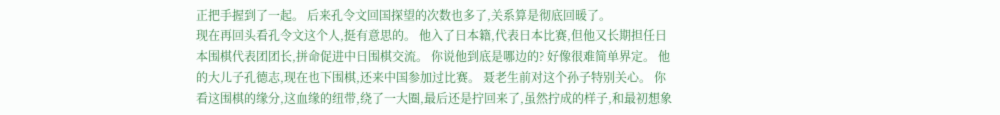正把手握到了一起。 后来孔令文回国探望的次数也多了,关系算是彻底回暖了。
现在再回头看孔令文这个人,挺有意思的。 他入了日本籍,代表日本比赛,但他又长期担任日本围棋代表团团长,拼命促进中日围棋交流。 你说他到底是哪边的? 好像很难简单界定。 他的大儿子孔德志,现在也下围棋,还来中国参加过比赛。 聂老生前对这个孙子特别关心。 你看这围棋的缘分,这血缘的纽带,绕了一大圈,最后还是拧回来了,虽然拧成的样子,和最初想象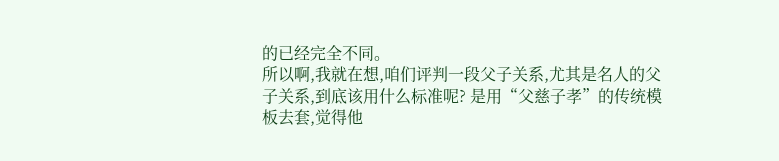的已经完全不同。
所以啊,我就在想,咱们评判一段父子关系,尤其是名人的父子关系,到底该用什么标准呢? 是用“父慈子孝”的传统模板去套,觉得他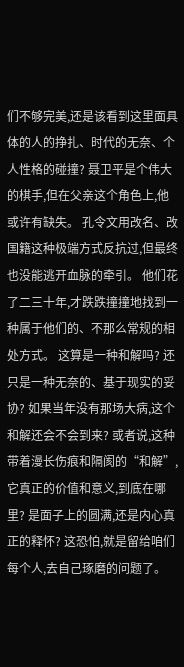们不够完美,还是该看到这里面具体的人的挣扎、时代的无奈、个人性格的碰撞? 聂卫平是个伟大的棋手,但在父亲这个角色上,他或许有缺失。 孔令文用改名、改国籍这种极端方式反抗过,但最终也没能逃开血脉的牵引。 他们花了二三十年,才跌跌撞撞地找到一种属于他们的、不那么常规的相处方式。 这算是一种和解吗? 还只是一种无奈的、基于现实的妥协? 如果当年没有那场大病,这个和解还会不会到来? 或者说,这种带着漫长伤痕和隔阂的“和解”,它真正的价值和意义,到底在哪里? 是面子上的圆满,还是内心真正的释怀? 这恐怕,就是留给咱们每个人,去自己琢磨的问题了。